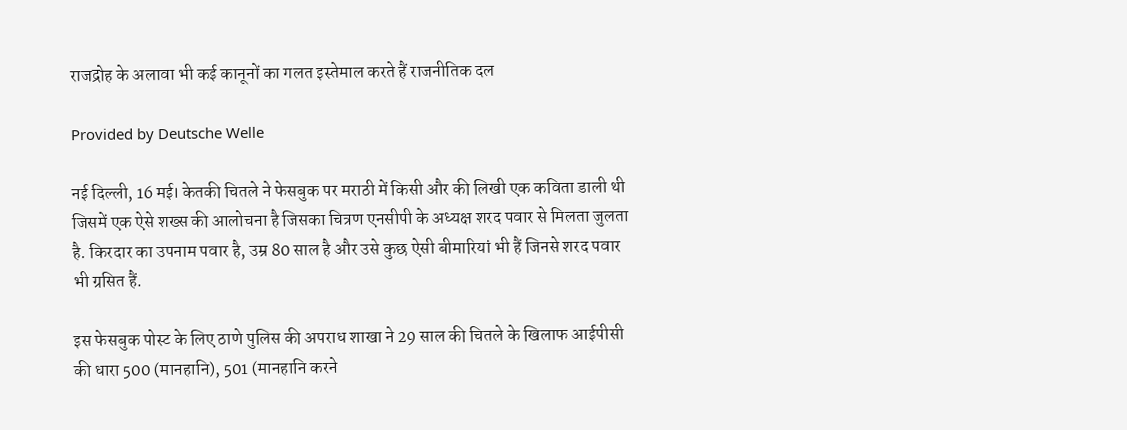राजद्रोह के अलावा भी कई कानूनों का गलत इस्तेमाल करते हैं राजनीतिक दल

Provided by Deutsche Welle

नई दिल्ली, 16 मई। केतकी चितले ने फेसबुक पर मराठी में किसी और की लिखी एक कविता डाली थी जिसमें एक ऐसे शख्स की आलोचना है जिसका चित्रण एनसीपी के अध्यक्ष शरद पवार से मिलता जुलता है. किरदार का उपनाम पवार है, उम्र 80 साल है और उसे कुछ ऐसी बीमारियां भी हैं जिनसे शरद पवार भी ग्रसित हैं.

इस फेसबुक पोस्ट के लिए ठाणे पुलिस की अपराध शाखा ने 29 साल की चितले के खिलाफ आईपीसी की धारा 500 (मानहानि), 501 (मानहानि करने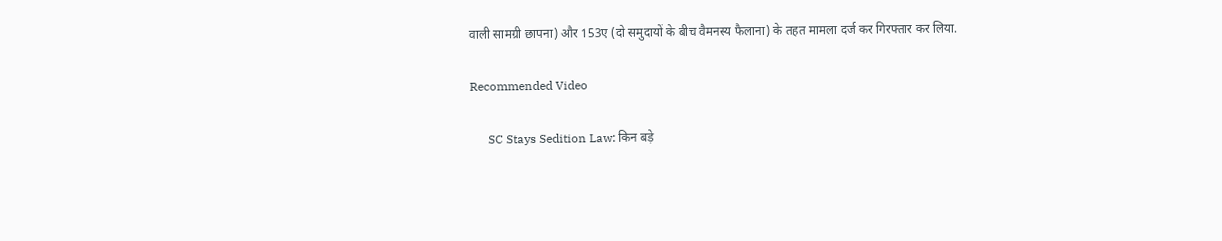वाली सामग्री छापना) और 153ए (दो समुदायों के बीच वैमनस्य फैलाना) के तहत मामला दर्ज कर गिरफ्तार कर लिया.

Recommended Video

      SC Stays Sedition Law: किन बड़े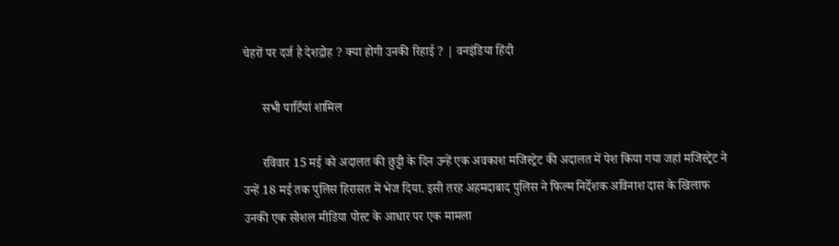चेहरों पर दर्ज है देशद्रोह ? क्या होगी उनकी रिहाई ? | वनइंडिया हिंदी

      सभी पार्टियां शामिल

      रविवार 15 मई को अदालत की छुट्टी के दिन उन्हें एक अवकाश मजिस्ट्रेट की अदालत में पेश किया गया जहां मजिस्ट्रेट ने उन्हें 18 मई तक पुलिस हिरासत में भेज दिया. इसी तरह अहमदाबाद पुलिस ने फिल्म निर्देशक अविनाश दास के खिलाफ उनकी एक सोशल मीडिया पोस्ट के आधार पर एक मामला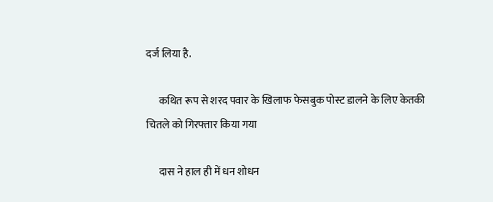दर्ज लिया है.

      कथित रूप से शरद पवार के खिलाफ फेसबुक पोस्ट डालने के लिए केतकी चितले को गिरफ्तार किया गया

      दास ने हाल ही में धन शोधन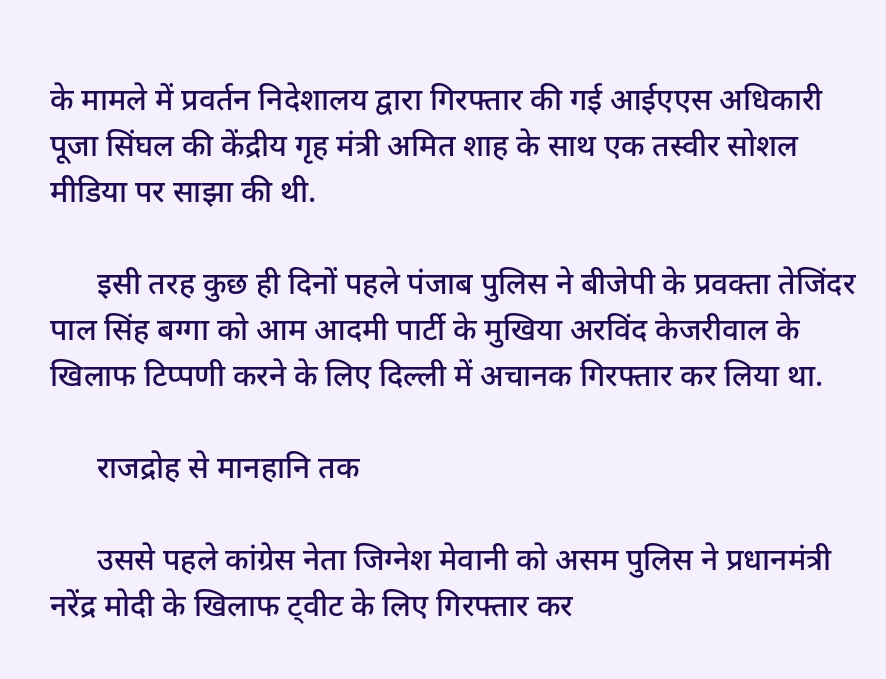के मामले में प्रवर्तन निदेशालय द्वारा गिरफ्तार की गई आईएएस अधिकारी पूजा सिंघल की केंद्रीय गृह मंत्री अमित शाह के साथ एक तस्वीर सोशल मीडिया पर साझा की थी.

      इसी तरह कुछ ही दिनों पहले पंजाब पुलिस ने बीजेपी के प्रवक्ता तेजिंदर पाल सिंह बग्गा को आम आदमी पार्टी के मुखिया अरविंद केजरीवाल के खिलाफ टिप्पणी करने के लिए दिल्ली में अचानक गिरफ्तार कर लिया था.

      राजद्रोह से मानहानि तक

      उससे पहले कांग्रेस नेता जिग्नेश मेवानी को असम पुलिस ने प्रधानमंत्री नरेंद्र मोदी के खिलाफ ट्वीट के लिए गिरफ्तार कर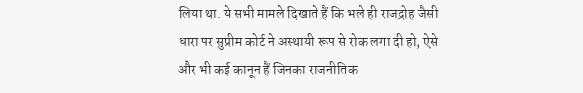लिया था. ये सभी मामले दिखाते हैं कि भले ही राजद्रोह जैसी धारा पर सुप्रीम कोर्ट ने अस्थायी रूप से रोक लगा दी हो, ऐसे और भी कई कानून हैं जिनका राजनीतिक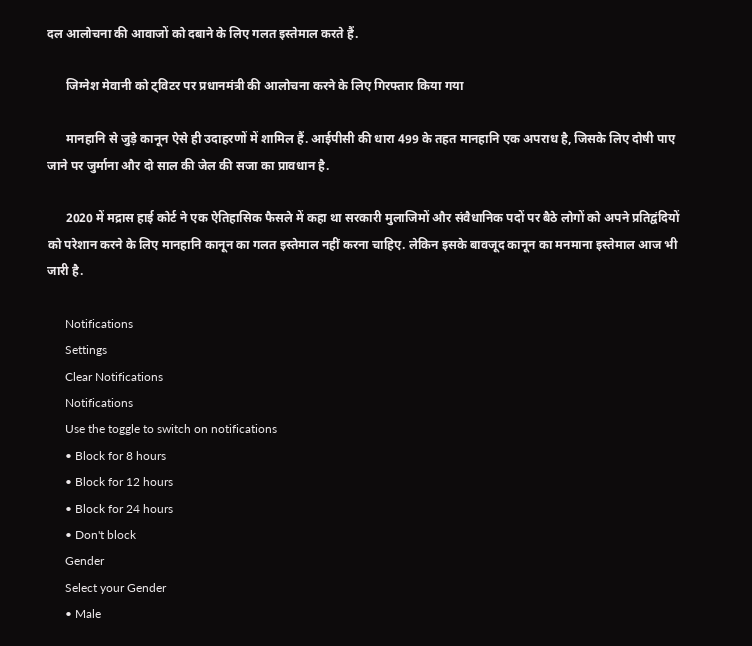दल आलोचना की आवाजों को दबाने के लिए गलत इस्तेमाल करते हैं.

      जिग्नेश मेवानी को ट्विटर पर प्रधानमंत्री की आलोचना करने के लिए गिरफ्तार किया गया

      मानहानि से जुड़े कानून ऐसे ही उदाहरणों में शामिल हैं. आईपीसी की धारा 499 के तहत मानहानि एक अपराध है, जिसके लिए दोषी पाए जाने पर जुर्माना और दो साल की जेल की सजा का प्रावधान है.

      2020 में मद्रास हाई कोर्ट ने एक ऐतिहासिक फैसले में कहा था सरकारी मुलाजिमों और संवैधानिक पदों पर बैठे लोगों को अपने प्रतिद्वंदियों को परेशान करने के लिए मानहानि कानून का गलत इस्तेमाल नहीं करना चाहिए. लेकिन इसके बावजूद कानून का मनमाना इस्तेमाल आज भी जारी है.

      Notifications
      Settings
      Clear Notifications
      Notifications
      Use the toggle to switch on notifications
      • Block for 8 hours
      • Block for 12 hours
      • Block for 24 hours
      • Don't block
      Gender
      Select your Gender
      • Male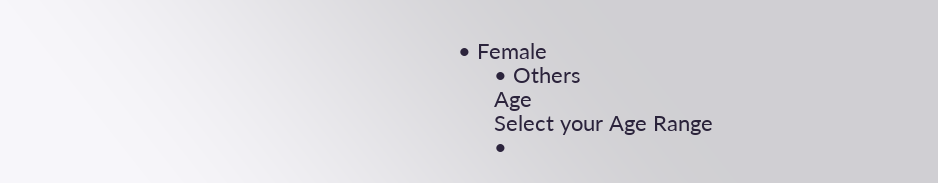• Female
      • Others
      Age
      Select your Age Range
      •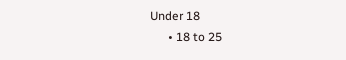Under 18
      • 18 to 25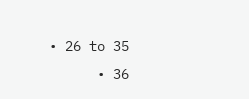• 26 to 35
      • 36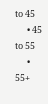to 45
      • 45 to 55
      • 55+